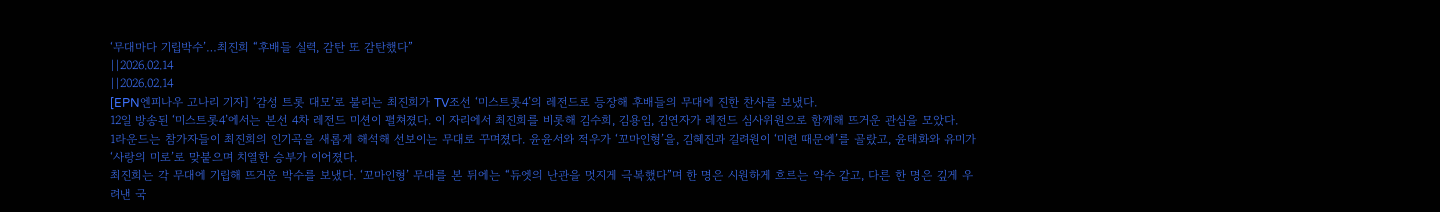‘무대마다 기립박수’…최진희 “후배들 실력, 감탄 또 감탄했다”
||2026.02.14
||2026.02.14
[EPN엔피나우 고나리 기자] ‘감성 트롯 대모’로 불리는 최진희가 TV조선 ‘미스트롯4’의 레전드로 등장해 후배들의 무대에 진한 찬사를 보냈다.
12일 방송된 ‘미스트롯4’에서는 본선 4차 레전드 미션이 펼쳐졌다. 이 자리에서 최진희를 비롯해 김수희, 김용임, 김연자가 레전드 심사위원으로 함께해 뜨거운 관심을 모았다.
1라운드는 참가자들이 최진희의 인기곡을 새롭게 해석해 선보이는 무대로 꾸며졌다. 윤윤서와 적우가 ‘꼬마인형’을, 김혜진과 길려원이 ‘미련 때문에’를 골랐고, 윤태화와 유미가 ‘사랑의 미로’로 맞붙으며 치열한 승부가 이어졌다.
최진희는 각 무대에 기립해 뜨거운 박수를 보냈다. ‘꼬마인형’ 무대를 본 뒤에는 “듀엣의 난관을 멋지게 극복했다”며 한 명은 시원하게 흐르는 약수 같고, 다른 한 명은 깊게 우려낸 국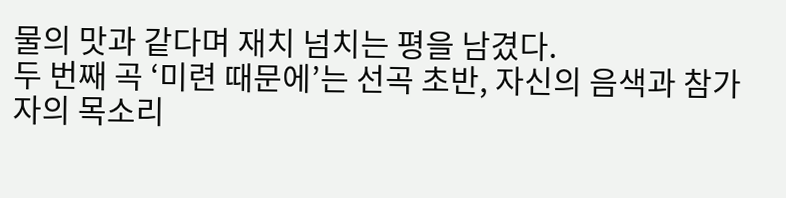물의 맛과 같다며 재치 넘치는 평을 남겼다.
두 번째 곡 ‘미련 때문에’는 선곡 초반, 자신의 음색과 참가자의 목소리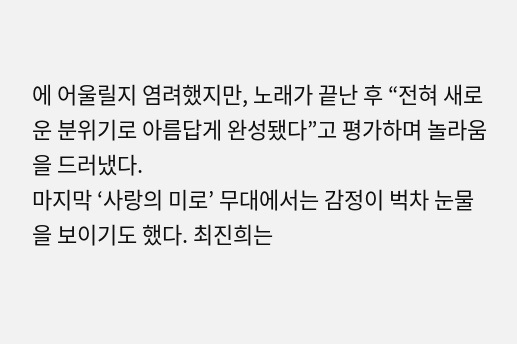에 어울릴지 염려했지만, 노래가 끝난 후 “전혀 새로운 분위기로 아름답게 완성됐다”고 평가하며 놀라움을 드러냈다.
마지막 ‘사랑의 미로’ 무대에서는 감정이 벅차 눈물을 보이기도 했다. 최진희는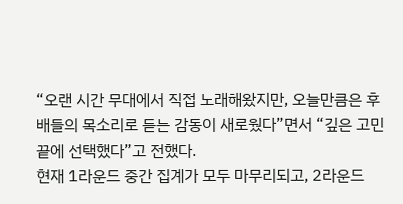“오랜 시간 무대에서 직접 노래해왔지만, 오늘만큼은 후배들의 목소리로 듣는 감동이 새로웠다”면서 “깊은 고민 끝에 선택했다”고 전했다.
현재 1라운드 중간 집계가 모두 마무리되고, 2라운드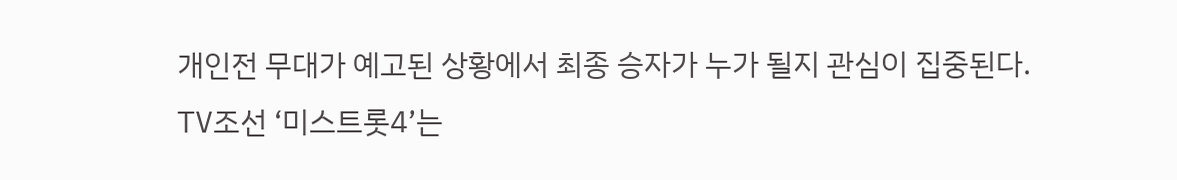개인전 무대가 예고된 상황에서 최종 승자가 누가 될지 관심이 집중된다.
TV조선 ‘미스트롯4’는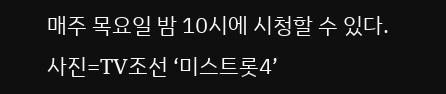매주 목요일 밤 10시에 시청할 수 있다.
사진=TV조선 ‘미스트롯4’